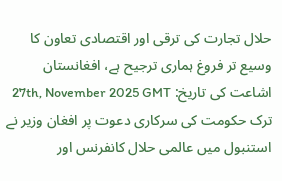حلال تجارت کی ترقی اور اقتصادی تعاون کا وسیع تر فروغ ہماری ترجیح ہے، افغانستان
اشاعت کی تاریخ: 27th, November 2025 GMT
ترک حکومت کی سرکاری دعوت پر افغان وزیر نے استنبول میں عالمی حلال کانفرنس اور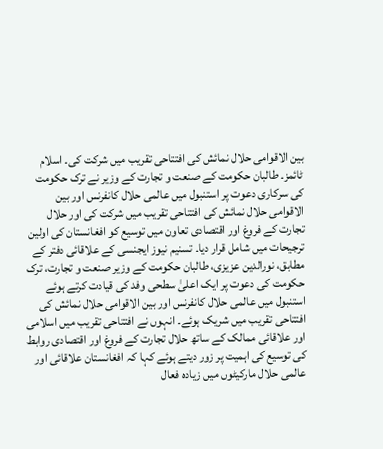بین الاقوامی حلال نمائش کی افتتاحی تقریب میں شرکت کی۔ اسلام ٹائمز۔ طالبان حکومت کے صنعت و تجارت کے وزیر نے ترک حکومت کی سرکاری دعوت پر استنبول میں عالمی حلال کانفرنس اور بین الاقوامی حلال نمائش کی افتتاحی تقریب میں شرکت کی اور حلال تجارت کے فروغ اور اقتصادی تعاون میں توسیع کو افغانستان کی اولین ترجیحات میں شامل قرار دیا۔ تسنیم نیوز ایجنسی کے علاقائی دفتر کے مطابق، نورالدین عزیزی، طالبان حکومت کے وزیر صنعت و تجارت، ترک حکومت کی دعوت پر ایک اعلیٰ سطحی وفد کی قیادت کرتے ہوئے استنبول میں عالمی حلال کانفرنس اور بین الاقوامی حلال نمائش کی افتتاحی تقریب میں شریک ہوئے۔ انہوں نے افتتاحی تقریب میں اسلامی اور علاقائی ممالک کے ساتھ حلال تجارت کے فروغ اور اقتصادی روابط کی توسیع کی اہمیت پر زور دیتے ہوئے کہا کہ افغانستان علاقائی اور عالمی حلال مارکیٹوں میں زیادہ فعال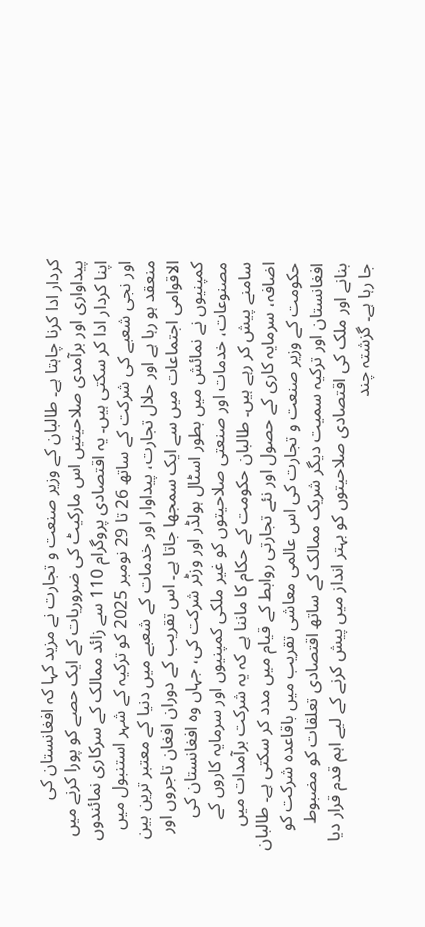کردار ادا کرنا چاہتا ہے۔ طالبان کے وزیر صنعت و تجارت نے مزید کہا کہ افغانستان کی پیداواری اور برآمدی صلاحیتیں اس مارکیٹ کی ضروریات کے ایک حصے کو پورا کرنے میں اپنا کردار ادا کر سکتی ہیں۔ یہ اقتصادی پروگرام 110 سے زائد ممالک کے سرکاری نمائندوں اور نجی شعبے کی شرکت کے ساتھ 26 تا 29 نومبر 2025 کو ترکیہ کے شہر استنبول میں منعقد ہو رہا ہے اور حلال تجارت، پیداوار اور خدمات کے شعبے میں دنیا کے معتبر ترین بین الاقوامی اجتماعات میں سے ایک سمجھا جاتا ہے۔ اس تقریب کے دوران افغان تاجروں اور کمپنیوں نے نمائش میں بطور اسٹال ہولڈر اور وزٹر شرکت کی، جہاں وہ افغانستان کی مصنوعات، خدمات اور صنعتی صلاحیتوں کو غیر ملکی کمپنیوں اور سرمایہ کاروں کے سامنے پیش کر رہے ہیں۔ طالبان حکومت کے حکام کا ماننا ہے کہ یہ شرکت برآمدات میں اضافہ، سرمایہ کاری کے حصول اور نئے تجارتی روابط کے قیام میں مدد کر سکتی ہے۔ طالبان حکومت کے وزیر صنعت و تجارت کی اس عالمی معاشی تقریب میں باقاعدہ شرکت کو افغانستان اور ترکیہ سمیت دیگر شریک ممالک کے ساتھ اقتصادی تعلقات کو مضبوط بنانے اور ملک کی اقتصادی صلاحیتوں کو بہتر انداز میں پیش کرنے کے لیے اہم قدم قرار دیا جا رہا ہے۔ گزشتہ چند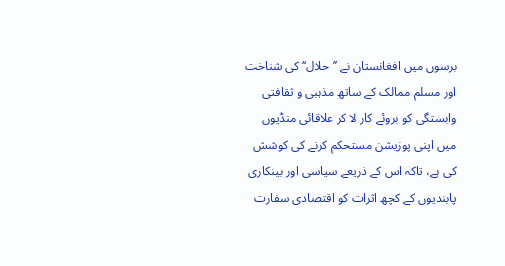برسوں میں افغانستان نے ’’حلال‘‘ کی شناخت اور مسلم ممالک کے ساتھ مذہبی و ثقافتی وابستگی کو بروئے کار لا کر علاقائی منڈیوں میں اپنی پوزیشن مستحکم کرنے کی کوشش کی ہے، تاکہ اس کے ذریعے سیاسی اور بینکاری پابندیوں کے کچھ اثرات کو اقتصادی سفارت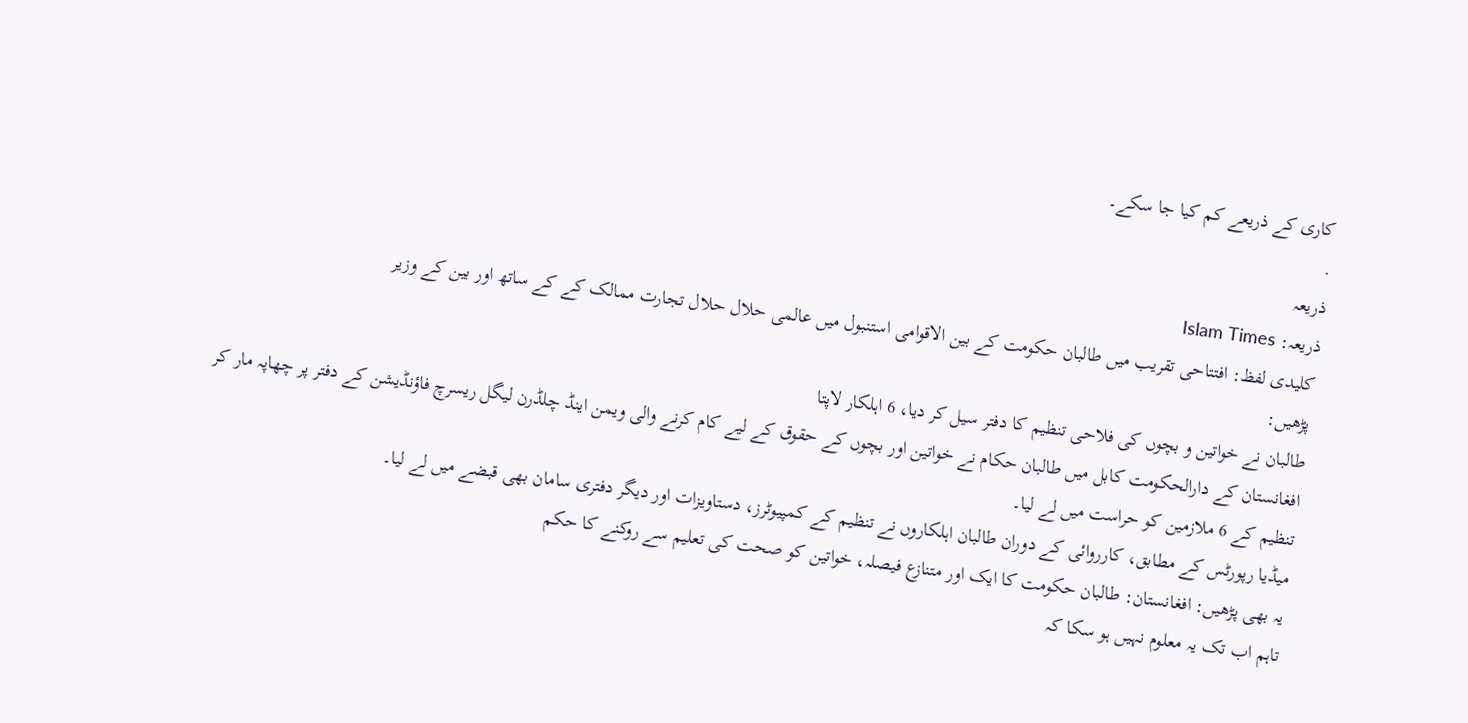کاری کے ذریعے کم کیا جا سکے۔
.
ذریعہ
ذریعہ: Islam Times
کلیدی لفظ: افتتاحی تقریب میں طالبان حکومت کے بین الاقوامی استنبول میں عالمی حلال حلال تجارت ممالک کے کے ساتھ اور بین کے وزیر
پڑھیں:
طالبان نے خواتین و بچوں کی فلاحی تنظیم کا دفتر سیل کر دیا، 6 اہلکار لاپتا
افغانستان کے دارالحکومت کابل میں طالبان حکام نے خواتین اور بچوں کے حقوق کے لیے کام کرنے والی ویمن اینڈ چلڈرن لیگل ریسرچ فاؤنڈیشن کے دفتر پر چھاپہ مار کر تنظیم کے 6 ملازمین کو حراست میں لے لیا۔
میڈیا رپورٹس کے مطابق، کارروائی کے دوران طالبان اہلکاروں نے تنظیم کے کمپیوٹرز، دستاویزات اور دیگر دفتری سامان بھی قبضے میں لے لیا۔
یہ بھی پڑھیں: افغانستان: طالبان حکومت کا ایک اور متنازع فیصلہ، خواتین کو صحت کی تعلیم سے روکنے کا حکم
تاہم اب تک یہ معلوم نہیں ہو سکا کہ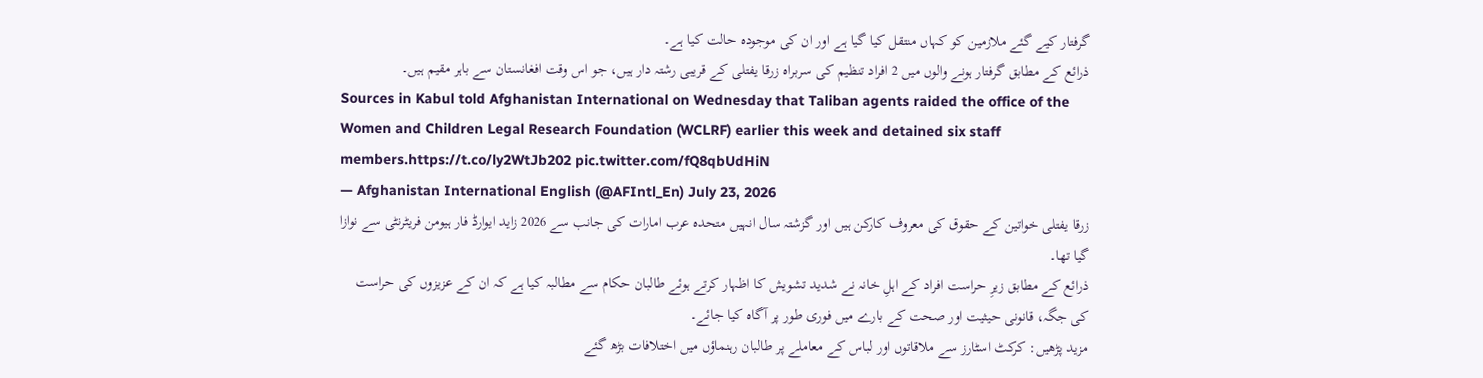گرفتار کیے گئے ملازمین کو کہاں منتقل کیا گیا ہے اور ان کی موجودہ حالت کیا ہے۔
ذرائع کے مطابق گرفتار ہونے والوں میں 2 افراد تنظیم کی سربراہ زرقا یفتلی کے قریبی رشتہ دار ہیں، جو اس وقت افغانستان سے باہر مقیم ہیں۔
Sources in Kabul told Afghanistan International on Wednesday that Taliban agents raided the office of the Women and Children Legal Research Foundation (WCLRF) earlier this week and detained six staff members.https://t.co/ly2WtJb202 pic.twitter.com/fQ8qbUdHiN
— Afghanistan International English (@AFIntl_En) July 23, 2026
زرقا یفتلی خواتین کے حقوق کی معروف کارکن ہیں اور گزشتہ سال انہیں متحدہ عرب امارات کی جانب سے 2026 زاید ایوارڈ فار ہیومن فریٹرنٹی سے نوازا گیا تھا۔
ذرائع کے مطابق زیرِ حراست افراد کے اہلِ خانہ نے شدید تشویش کا اظہار کرتے ہوئے طالبان حکام سے مطالبہ کیا ہے کہ ان کے عزیزوں کی حراست کی جگہ، قانونی حیثیت اور صحت کے بارے میں فوری طور پر آگاہ کیا جائے۔
مزید پڑھیں: کرکٹ اسٹارز سے ملاقاتوں اور لباس کے معاملے پر طالبان رہنماؤں میں اختلافات بڑھ گئے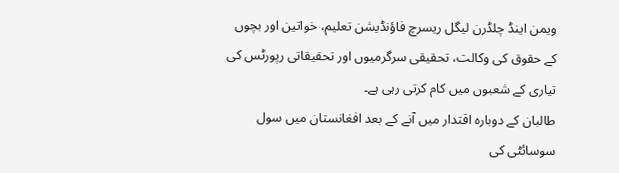ویمن اینڈ چلڈرن لیگل ریسرچ فاؤنڈیشن تعلیم، خواتین اور بچوں کے حقوق کی وکالت، تحقیقی سرگرمیوں اور تحقیقاتی رپورٹس کی تیاری کے شعبوں میں کام کرتی رہی ہے۔
طالبان کے دوبارہ اقتدار میں آنے کے بعد افغانستان میں سول سوسائٹی کی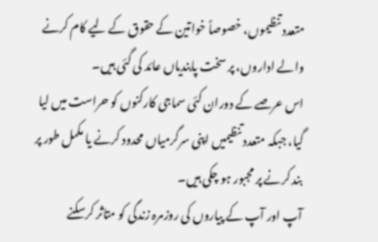متعدد تنظیموں، خصوصاً خواتین کے حقوق کے لیے کام کرنے والے اداروں، پر سخت پابندیاں عائد کی گئی ہیں۔
اس عرصے کے دوران کئی سماجی کارکنوں کو حراست میں لیا گیا، جبکہ متعدد تنظیمیں اپنی سرگرمیاں محدود کرنے یا مکمل طور پر بند کرنے پر مجبور ہو چکی ہیں۔
آپ اور آپ کے پیاروں کی روزمرہ زندگی کو متاثر کرسکنے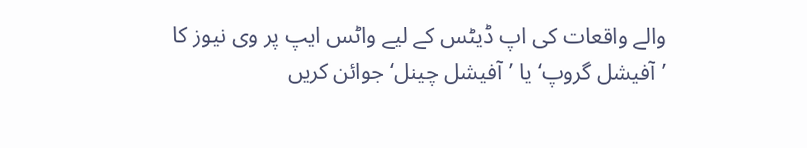والے واقعات کی اپ ڈیٹس کے لیے واٹس ایپ پر وی نیوز کا ’آفیشل گروپ‘ یا ’آفیشل چینل‘ جوائن کریں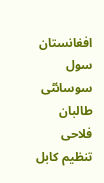افغانستان سول سوسائٹی طالبان فلاحی تنظیم کابل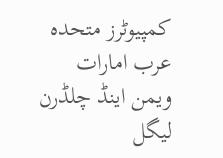کمپیوٹرز متحدہ عرب امارات ویمن اینڈ چلڈرن لیگل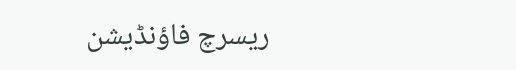ریسرچ فاؤنڈیشن